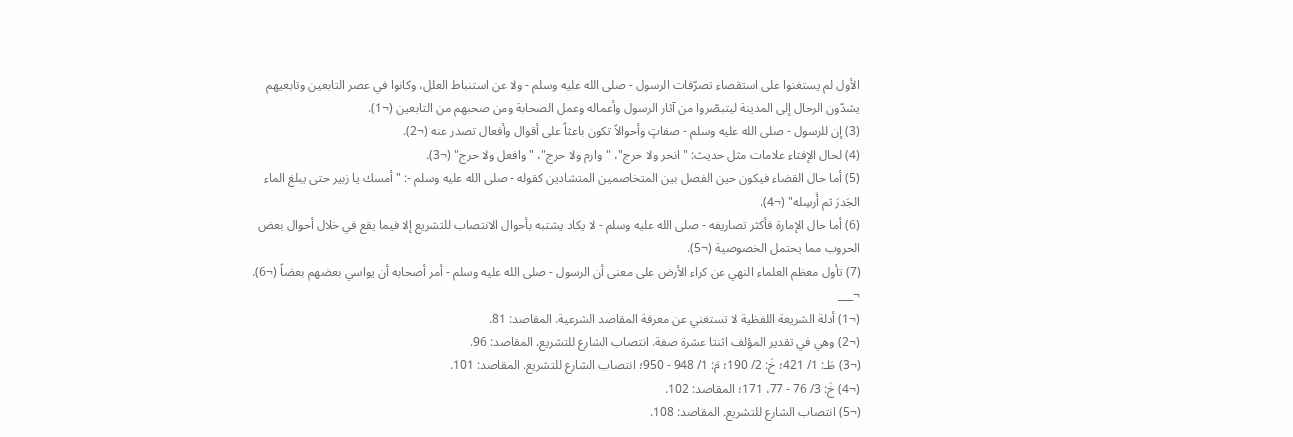الأول لم يستغنوا على استقصاء تصرّفات الرسول - صلى الله عليه وسلم - ولا عن استنباط العلل، وكانوا في عصر التابعين وتابعيهم يشدّون الرحال إلى المدينة ليتبصّروا من آثار الرسول وأعماله وعمل الصحابة ومن صحبهم من التابعين (¬1).
(3) إن للرسول - صلى الله عليه وسلم - صفاتٍ وأحوالاً تكون باعثاً على أقوال وأفعال تصدر عنه (¬2).
(4) لحال الإفتاء علامات مثل حديث: "انحر ولا حرج"، "وارم ولا حرج"، "وافعل ولا حرج" (¬3).
(5) أما حال القضاء فيكون حين الفصل بين المتخاصمين المتشادين كقوله - صلى الله عليه وسلم -: "أمسك يا زبير حتى يبلغ الماء الجَدرَ ثم أَرسِله" (¬4).
(6) أما حال الإمارة فأكثر تصاريفه - صلى الله عليه وسلم - لا يكاد يشتبه بأحوال الانتصاب للتشريع إلا فيما يقع في خلال أحوال بعض الحروب مما يحتمل الخصوصية (¬5).
(7) تأول معظم العلماء النهي عن كراء الأرض على معنى أن الرسول - صلى الله عليه وسلم - أمر أصحابه أن يواسي بعضهم بعضاً (¬6).
¬___
(¬1) أدلة الشريعة اللفظية لا تستغني عن معرفة المقاصد الشرعية. المقاصد: 81.
(¬2) وهي في تقدير المؤلف اثنتا عشرة صفة. انتصاب الشارع للتشريع. المقاصد: 96.
(¬3) طَـ: 1/ 421؛ خَ: 2/ 190؛ مَ: 1/ 948 - 950؛ انتصاب الشارع للتشريع. المقاصد: 101.
(¬4) خَ: 3/ 76 - 77، 171؛ المقاصد: 102.
(¬5) انتصاب الشارع للتشريع. المقاصد: 108.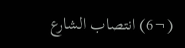(¬6) انتصاب الشارع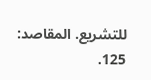للتشريع. المقاصد: 125.